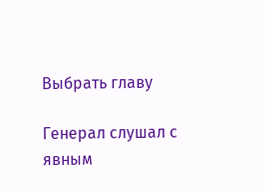Выбрать главу

Генерал слушал с явным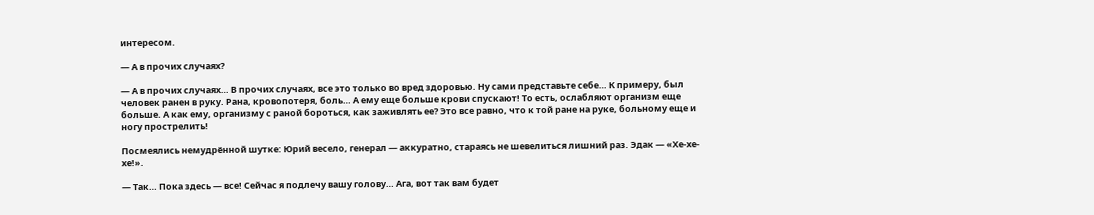интересом.

— А в прочих случаях?

— А в прочих случаях… В прочих случаях, все это только во вред здоровью. Ну сами представьте себе… К примеру, был человек ранен в руку. Рана, кровопотеря, боль… А ему еще больше крови спускают! То есть, ослабляют организм еще больше. А как ему, организму с раной бороться, как заживлять ее? Это все равно, что к той ране на руке, больному еще и ногу прострелить!

Посмеялись немудрённой шутке: Юрий весело, генерал — аккуратно, стараясь не шевелиться лишний раз. Эдак — «Хе-хе-хе!».

— Так… Пока здесь — все! Сейчас я подлечу вашу голову… Ага, вот так вам будет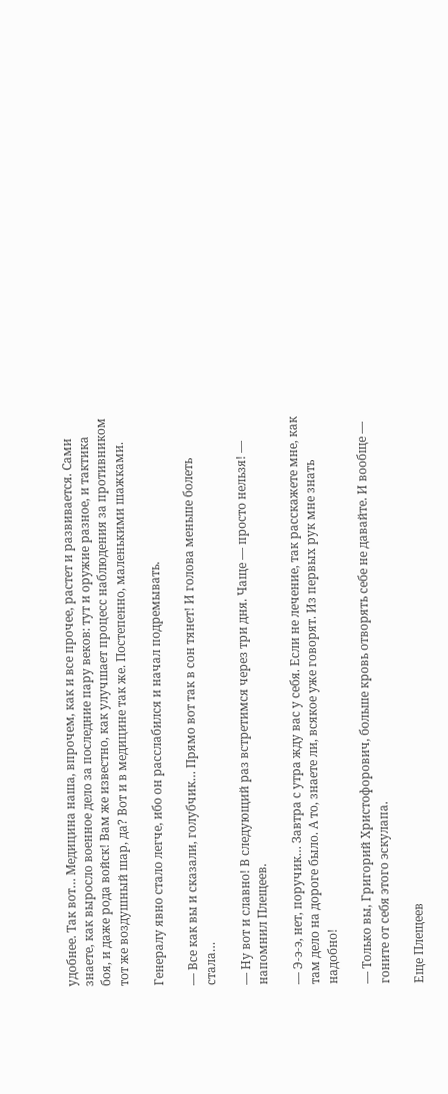удобнее. Так вот… Медицина наша, впрочем, как и все прочее, растет и развивается. Сами знаете, как выросло военное дело за последние пару веков: тут и оружие разное, и тактика боя, и даже рода войск! Вам же известно, как улучшает процесс наблюдения за противником тот же воздушный шар, да? Вот и в медицине так же. Постепенно, маленькими шажками.

Генералу явно стало легче, ибо он расслабился и начал подремывать.

— Все как вы и сказали, голубчик… Прямо вот так в сон тянет! И голова меньше болеть стала…

— Ну вот и славно! В следующий раз встретимся через три дня. Чаще — просто нельзя! — напомнил Плещеев.

— Э-э-э, нет, поручик… Завтра с утра жду вас у себя. Если не лечение, так расскажете мне, как там дело на дороге было. А то, знаете ли, всякое уже говорят. Из первых рук мне знать надобно!

— Только вы, Григорий Христофорович, больше кровь отворять себе не давайте. И вообще — гоните от себя этого эскулапа.

Еще Плещеев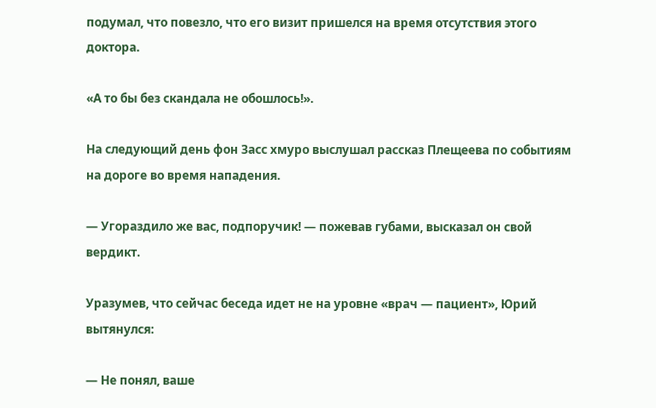подумал, что повезло, что его визит пришелся на время отсутствия этого доктора.

«А то бы без скандала не обошлось!».

На следующий день фон Засс хмуро выслушал рассказ Плещеева по событиям на дороге во время нападения.

— Угораздило же вас, подпоручик! — пожевав губами, высказал он свой вердикт.

Уразумев, что сейчас беседа идет не на уровне «врач — пациент», Юрий вытянулся:

— Не понял, ваше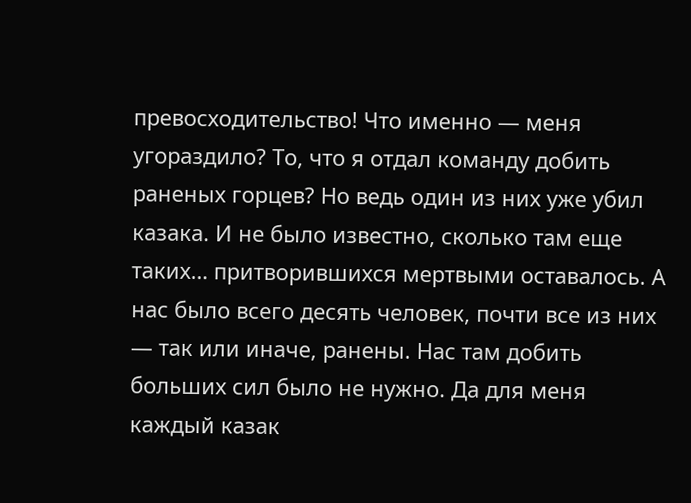превосходительство! Что именно — меня угораздило? То, что я отдал команду добить раненых горцев? Но ведь один из них уже убил казака. И не было известно, сколько там еще таких… притворившихся мертвыми оставалось. А нас было всего десять человек, почти все из них — так или иначе, ранены. Нас там добить больших сил было не нужно. Да для меня каждый казак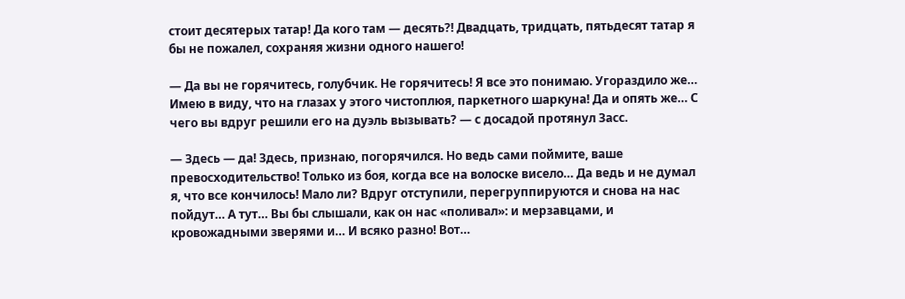стоит десятерых татар! Да кого там — десять?! Двадцать, тридцать, пятьдесят татар я бы не пожалел, сохраняя жизни одного нашего!

— Да вы не горячитесь, голубчик. Не горячитесь! Я все это понимаю. Угораздило же… Имею в виду, что на глазах у этого чистоплюя, паркетного шаркуна! Да и опять же… С чего вы вдруг решили его на дуэль вызывать? — с досадой протянул Засс.

— Здесь — да! Здесь, признаю, погорячился. Но ведь сами поймите, ваше превосходительство! Только из боя, когда все на волоске висело… Да ведь и не думал я, что все кончилось! Мало ли? Вдруг отступили, перегруппируются и снова на нас пойдут… А тут… Вы бы слышали, как он нас «поливал»: и мерзавцами, и кровожадными зверями и… И всяко разно! Вот…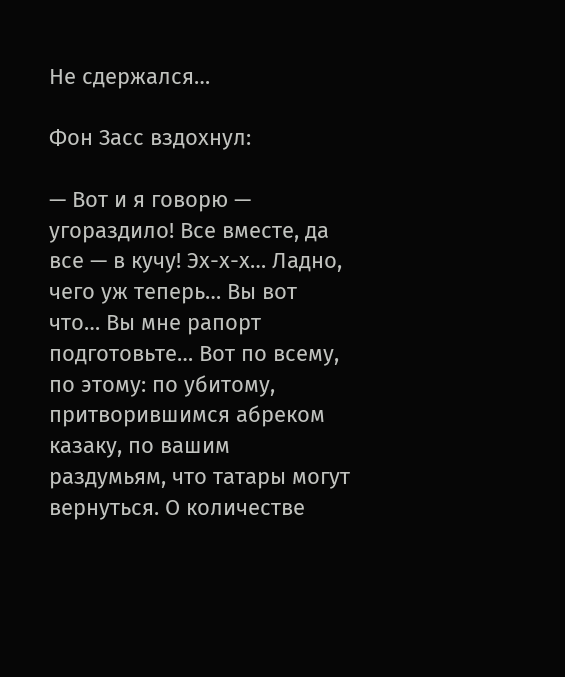Не сдержался…

Фон Засс вздохнул:

— Вот и я говорю — угораздило! Все вместе, да все — в кучу! Эх-х-х… Ладно, чего уж теперь… Вы вот что… Вы мне рапорт подготовьте… Вот по всему, по этому: по убитому, притворившимся абреком казаку, по вашим раздумьям, что татары могут вернуться. О количестве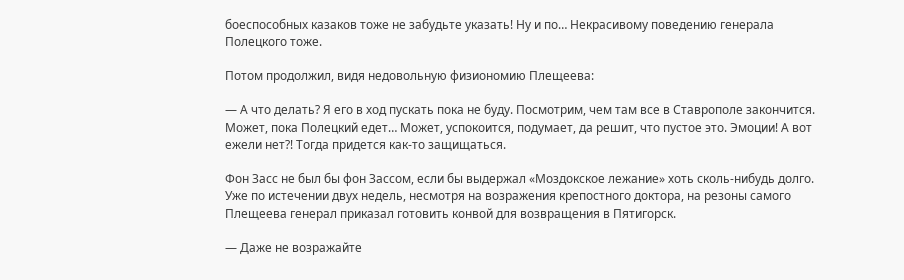боеспособных казаков тоже не забудьте указать! Ну и по… Некрасивому поведению генерала Полецкого тоже.

Потом продолжил, видя недовольную физиономию Плещеева:

— А что делать? Я его в ход пускать пока не буду. Посмотрим, чем там все в Ставрополе закончится. Может, пока Полецкий едет… Может, успокоится, подумает, да решит, что пустое это. Эмоции! А вот ежели нет?! Тогда придется как-то защищаться.

Фон Засс не был бы фон Зассом, если бы выдержал «Моздокское лежание» хоть сколь-нибудь долго. Уже по истечении двух недель, несмотря на возражения крепостного доктора, на резоны самого Плещеева генерал приказал готовить конвой для возвращения в Пятигорск.

— Даже не возражайте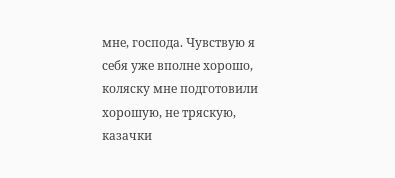мне, господа. Чувствую я себя уже вполне хорошо, коляску мне подготовили хорошую, не тряскую, казачки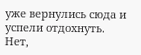уже вернулись сюда и успели отдохнуть. Нет,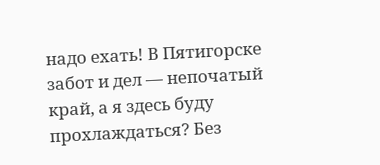надо ехать! В Пятигорске забот и дел — непочатый край, а я здесь буду прохлаждаться? Без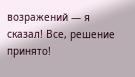возражений — я сказал! Все, решение принято!